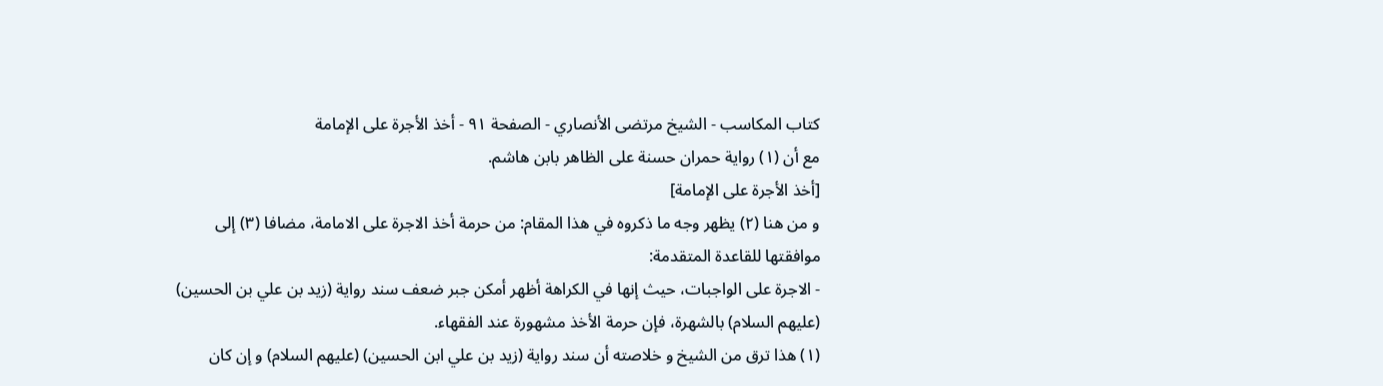كتاب المكاسب - الشيخ مرتضى الأنصاري - الصفحة ٩١ - أخذ الأجرة على الإمامة
مع أن (١) رواية حمران حسنة على الظاهر بابن هاشم.
[أخذ الأجرة على الإمامة]
و من هنا (٢) يظهر وجه ما ذكروه في هذا المقام: من حرمة أخذ الاجرة على الامامة، مضافا (٣) إلى موافقتها للقاعدة المتقدمة:
- الاجرة على الواجبات، حيث إنها في الكراهة أظهر أمكن جبر ضعف سند رواية (زيد بن علي بن الحسين) (عليهم السلام) بالشهرة، فإن حرمة الأخذ مشهورة عند الفقهاء.
(١) هذا ترق من الشيخ و خلاصته أن سند رواية (زيد بن علي ابن الحسين) (عليهم السلام) و إن كان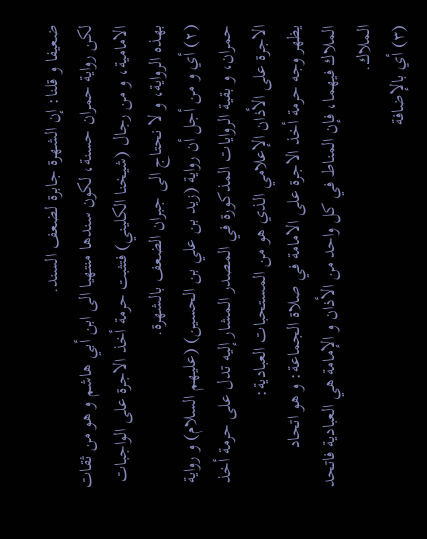ضعيفا و قلنا: إن الشهرة جابرة لضعف السند.
لكن رواية حمران حسنة، لكون سندها منتهيا الى ابن أبي هاشم و هو من ثقات الامامية، و من رجال (شيخنا الكليني) فتثبت حرمة أخذ الاجرة على الواجبات بهذه الرواية، و لا نحتاج الى جبران الضعف بالشهرة.
(٢) أي و من أجل أن رواية (زيد بن علي بن الحسين) (عليهم السلام) و رواية حمران، و بقية الروايات المذكورة في المصدر المشار إليه تدل على حرمة أخذ الاجرة على الأذان الإعلامي الذي هو من المستحبات العبادية:
يظهر وجه حرمة أخذ الاجرة على الامامة في صلاة الجماعة: و هو اتحاد الملاك فيهما، فإن المناط في كل واحد من الأذان و الإمامة هي العبادية فاتحد الملاك.
(٣) أي بالإضافة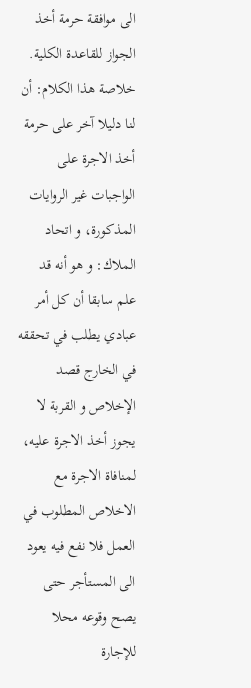الى موافقة حرمة أخذ الجواز للقاعدة الكلية.
خلاصة هذا الكلام: أن لنا دليلا آخر على حرمة أخذ الاجرة على الواجبات غير الروايات المذكورة، و اتحاد الملاك: و هو أنه قد علم سابقا أن كل أمر عبادي يطلب في تحققه في الخارج قصد الإخلاص و القربة لا يجوز أخذ الاجرة عليه، لمنافاة الاجرة مع الاخلاص المطلوب في العمل فلا نفع فيه يعود الى المستأجر حتى يصح وقوعه محلا للإجارة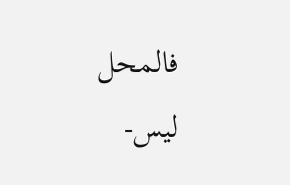فالمحل ليس-